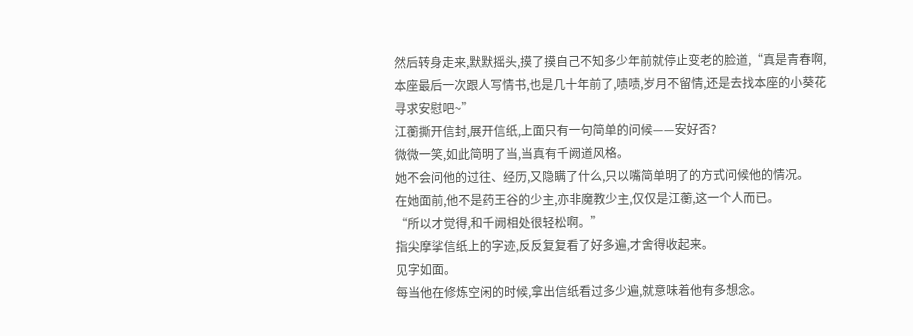然后转身走来,默默摇头,摸了摸自己不知多少年前就停止变老的脸道,“真是青春啊,本座最后一次跟人写情书,也是几十年前了,啧啧,岁月不留情,还是去找本座的小葵花寻求安慰吧~”
江蘅撕开信封,展开信纸,上面只有一句简单的问候——安好否?
微微一笑,如此简明了当,当真有千阙道风格。
她不会问他的过往、经历,又隐瞒了什么,只以嘴简单明了的方式问候他的情况。
在她面前,他不是药王谷的少主,亦非魔教少主,仅仅是江蘅,这一个人而已。
“所以才觉得,和千阙相处很轻松啊。”
指尖摩挲信纸上的字迹,反反复复看了好多遍,才舍得收起来。
见字如面。
每当他在修炼空闲的时候,拿出信纸看过多少遍,就意味着他有多想念。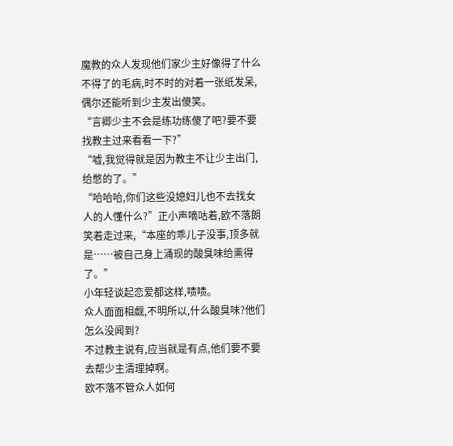魔教的众人发现他们家少主好像得了什么不得了的毛病,时不时的对着一张纸发呆,偶尔还能听到少主发出傻笑。
“言卿少主不会是练功练傻了吧?要不要找教主过来看看一下?”
“嘘,我觉得就是因为教主不让少主出门,给憋的了。”
“哈哈哈,你们这些没媳妇儿也不去找女人的人懂什么?”正小声嘀咕着,欧不落朗笑着走过来,“本座的乖儿子没事,顶多就是……被自己身上涌现的酸臭味给熏得了。”
小年轻谈起恋爱都这样,啧啧。
众人面面相觑,不明所以,什么酸臭味?他们怎么没闻到?
不过教主说有,应当就是有点,他们要不要去帮少主清理掉啊。
欧不落不管众人如何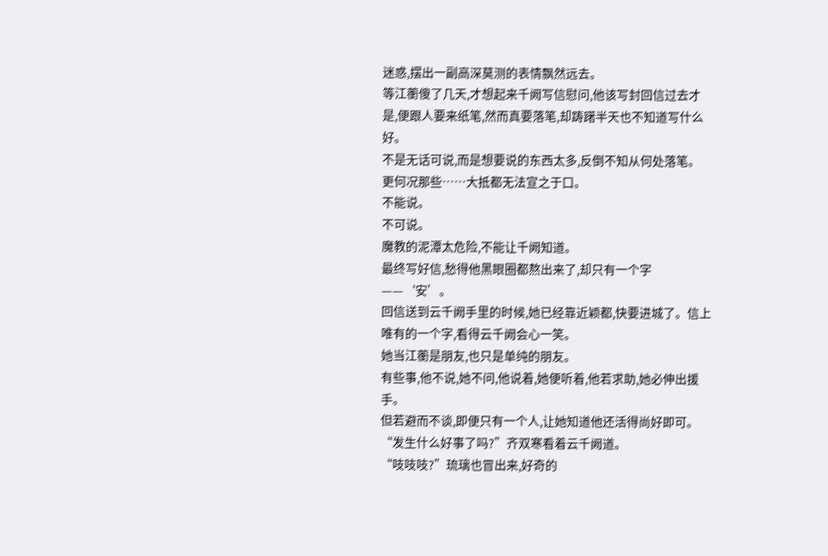迷惑,摆出一副高深莫测的表情飘然远去。
等江蘅傻了几天,才想起来千阙写信慰问,他该写封回信过去才是,便跟人要来纸笔,然而真要落笔,却踌躇半天也不知道写什么好。
不是无话可说,而是想要说的东西太多,反倒不知从何处落笔。
更何况那些……大抵都无法宣之于口。
不能说。
不可说。
魔教的泥潭太危险,不能让千阙知道。
最终写好信,愁得他黑眼圈都熬出来了,却只有一个字——‘安’。
回信送到云千阙手里的时候,她已经靠近颖都,快要进城了。信上唯有的一个字,看得云千阙会心一笑。
她当江蘅是朋友,也只是单纯的朋友。
有些事,他不说,她不问,他说着,她便听着,他若求助,她必伸出援手。
但若避而不谈,即便只有一个人,让她知道他还活得尚好即可。
“发生什么好事了吗?”齐双寒看着云千阙道。
“吱吱吱?”琉璃也冒出来,好奇的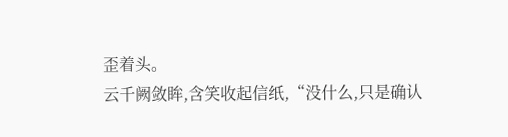歪着头。
云千阙敛眸,含笑收起信纸,“没什么,只是确认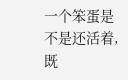一个笨蛋是不是还活着,既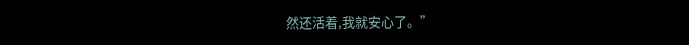然还活着,我就安心了。”